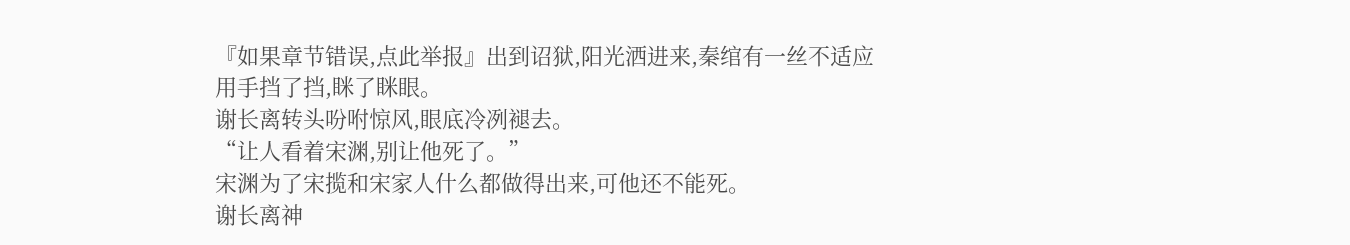『如果章节错误,点此举报』出到诏狱,阳光洒进来,秦绾有一丝不适应用手挡了挡,眯了眯眼。
谢长离转头吩咐惊风,眼底冷冽褪去。
“让人看着宋渊,别让他死了。”
宋渊为了宋揽和宋家人什么都做得出来,可他还不能死。
谢长离神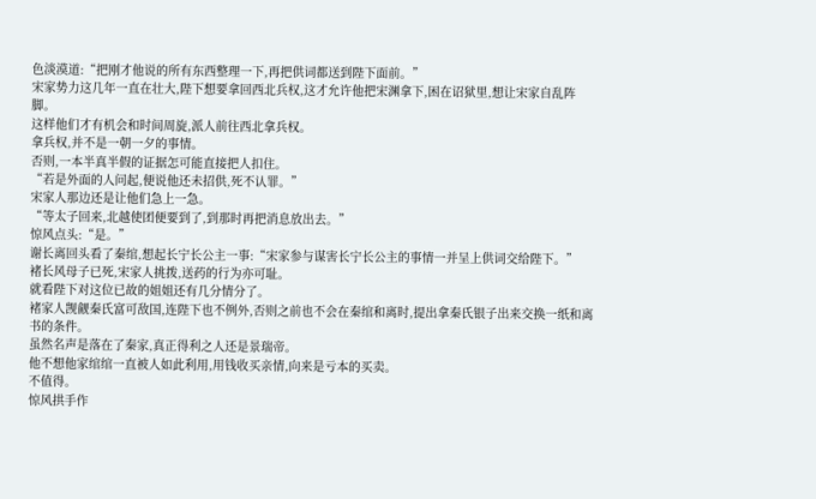色淡漠道:“把刚才他说的所有东西整理一下,再把供词都送到陛下面前。”
宋家势力这几年一直在壮大,陛下想要拿回西北兵权,这才允许他把宋渊拿下,困在诏狱里,想让宋家自乱阵脚。
这样他们才有机会和时间周旋,派人前往西北拿兵权。
拿兵权,并不是一朝一夕的事情。
否则,一本半真半假的证据怎可能直接把人扣住。
“若是外面的人问起,便说他还未招供,死不认罪。”
宋家人那边还是让他们急上一急。
“等太子回来,北越使团便要到了,到那时再把消息放出去。”
惊风点头:“是。”
谢长离回头看了秦绾,想起长宁长公主一事:“宋家参与谋害长宁长公主的事情一并呈上供词交给陛下。”
褚长风母子已死,宋家人挑拨,送药的行为亦可耻。
就看陛下对这位已故的姐姐还有几分情分了。
褚家人觊觎秦氏富可敌国,连陛下也不例外,否则之前也不会在秦绾和离时,提出拿秦氏银子出来交换一纸和离书的条件。
虽然名声是落在了秦家,真正得利之人还是景瑞帝。
他不想他家绾绾一直被人如此利用,用钱收买亲情,向来是亏本的买卖。
不值得。
惊风拱手作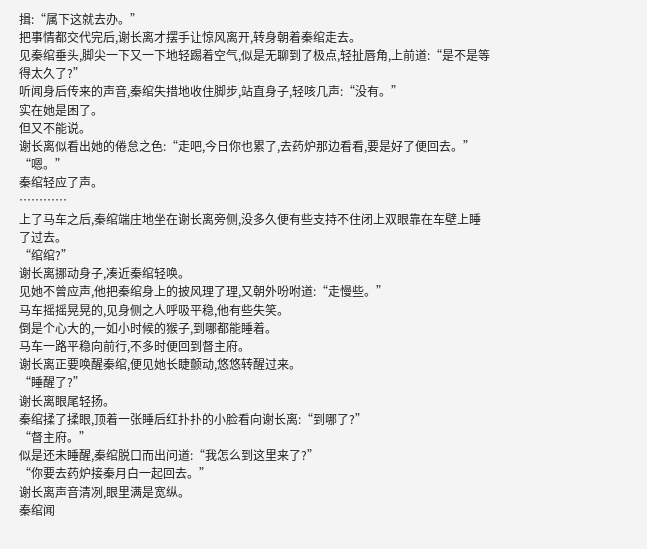揖:“属下这就去办。”
把事情都交代完后,谢长离才摆手让惊风离开,转身朝着秦绾走去。
见秦绾垂头,脚尖一下又一下地轻踢着空气,似是无聊到了极点,轻扯唇角,上前道:“是不是等得太久了?”
听闻身后传来的声音,秦绾失措地收住脚步,站直身子,轻咳几声:“没有。”
实在她是困了。
但又不能说。
谢长离似看出她的倦怠之色:“走吧,今日你也累了,去药炉那边看看,要是好了便回去。”
“嗯。”
秦绾轻应了声。
…………
上了马车之后,秦绾端庄地坐在谢长离旁侧,没多久便有些支持不住闭上双眼靠在车壁上睡了过去。
“绾绾?”
谢长离挪动身子,凑近秦绾轻唤。
见她不曾应声,他把秦绾身上的披风理了理,又朝外吩咐道:“走慢些。”
马车摇摇晃晃的,见身侧之人呼吸平稳,他有些失笑。
倒是个心大的,一如小时候的猴子,到哪都能睡着。
马车一路平稳向前行,不多时便回到督主府。
谢长离正要唤醒秦绾,便见她长睫颤动,悠悠转醒过来。
“睡醒了?”
谢长离眼尾轻扬。
秦绾揉了揉眼,顶着一张睡后红扑扑的小脸看向谢长离:“到哪了?”
“督主府。”
似是还未睡醒,秦绾脱口而出问道:“我怎么到这里来了?”
“你要去药炉接秦月白一起回去。”
谢长离声音清冽,眼里满是宽纵。
秦绾闻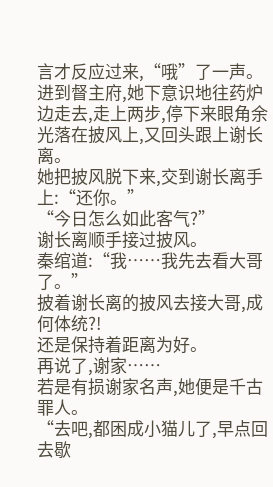言才反应过来,“哦”了一声。
进到督主府,她下意识地往药炉边走去,走上两步,停下来眼角余光落在披风上,又回头跟上谢长离。
她把披风脱下来,交到谢长离手上:“还你。”
“今日怎么如此客气?”
谢长离顺手接过披风。
秦绾道:“我……我先去看大哥了。”
披着谢长离的披风去接大哥,成何体统?!
还是保持着距离为好。
再说了,谢家……
若是有损谢家名声,她便是千古罪人。
“去吧,都困成小猫儿了,早点回去歇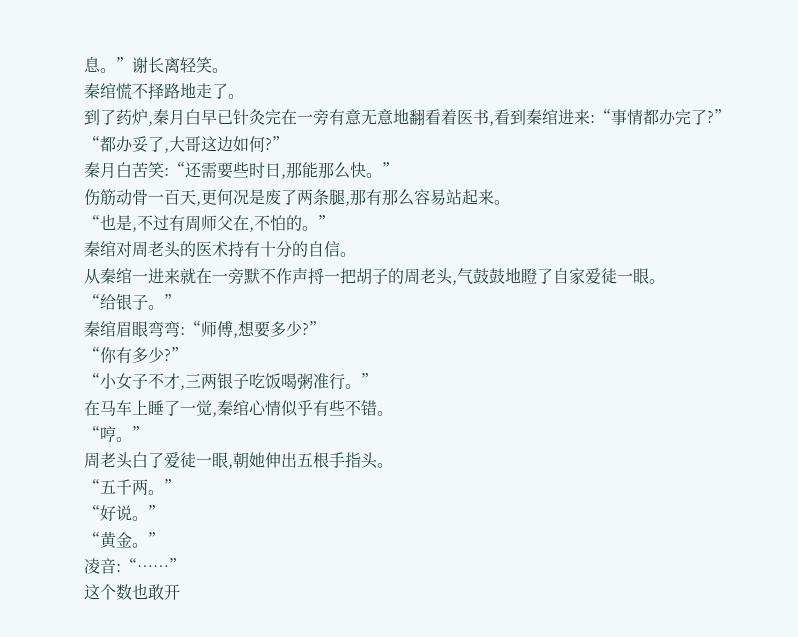息。”谢长离轻笑。
秦绾慌不择路地走了。
到了药炉,秦月白早已针灸完在一旁有意无意地翻看着医书,看到秦绾进来:“事情都办完了?”
“都办妥了,大哥这边如何?”
秦月白苦笑:“还需要些时日,那能那么快。”
伤筋动骨一百天,更何况是废了两条腿,那有那么容易站起来。
“也是,不过有周师父在,不怕的。”
秦绾对周老头的医术持有十分的自信。
从秦绾一进来就在一旁默不作声捋一把胡子的周老头,气鼓鼓地瞪了自家爱徒一眼。
“给银子。”
秦绾眉眼弯弯:“师傅,想要多少?”
“你有多少?”
“小女子不才,三两银子吃饭喝粥准行。”
在马车上睡了一觉,秦绾心情似乎有些不错。
“哼。”
周老头白了爱徒一眼,朝她伸出五根手指头。
“五千两。”
“好说。”
“黄金。”
凌音:“……”
这个数也敢开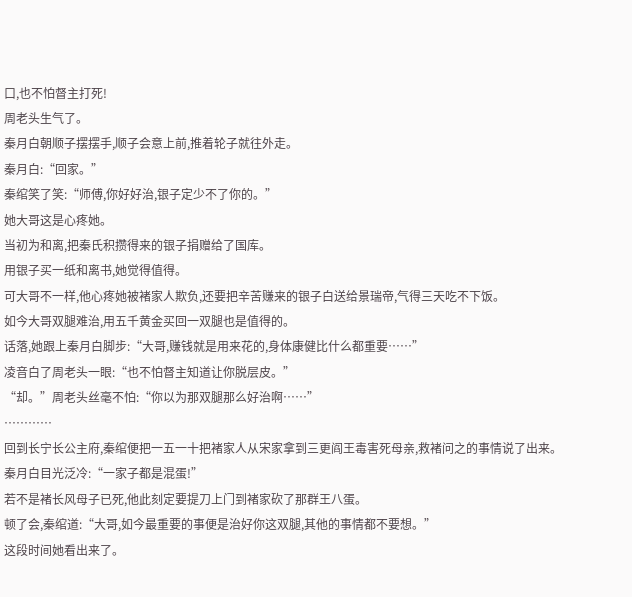口,也不怕督主打死!
周老头生气了。
秦月白朝顺子摆摆手,顺子会意上前,推着轮子就往外走。
秦月白:“回家。”
秦绾笑了笑:“师傅,你好好治,银子定少不了你的。”
她大哥这是心疼她。
当初为和离,把秦氏积攒得来的银子捐赠给了国库。
用银子买一纸和离书,她觉得值得。
可大哥不一样,他心疼她被褚家人欺负,还要把辛苦赚来的银子白送给景瑞帝,气得三天吃不下饭。
如今大哥双腿难治,用五千黄金买回一双腿也是值得的。
话落,她跟上秦月白脚步:“大哥,赚钱就是用来花的,身体康健比什么都重要……”
凌音白了周老头一眼:“也不怕督主知道让你脱层皮。”
“却。”周老头丝毫不怕:“你以为那双腿那么好治啊……”
…………
回到长宁长公主府,秦绾便把一五一十把褚家人从宋家拿到三更阎王毒害死母亲,救褚问之的事情说了出来。
秦月白目光泛冷:“一家子都是混蛋!”
若不是褚长风母子已死,他此刻定要提刀上门到褚家砍了那群王八蛋。
顿了会,秦绾道:“大哥,如今最重要的事便是治好你这双腿,其他的事情都不要想。”
这段时间她看出来了。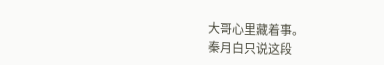大哥心里藏着事。
秦月白只说这段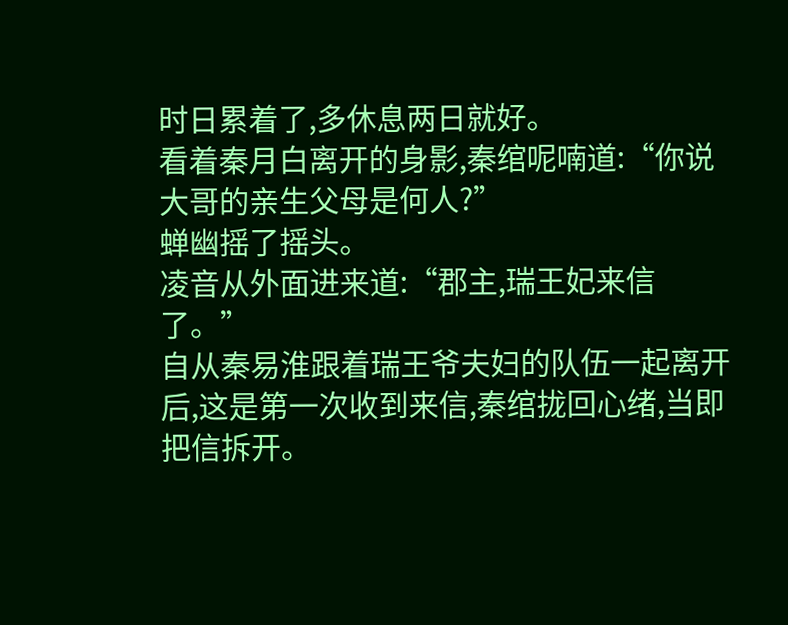时日累着了,多休息两日就好。
看着秦月白离开的身影,秦绾呢喃道:“你说大哥的亲生父母是何人?”
蝉幽摇了摇头。
凌音从外面进来道:“郡主,瑞王妃来信了。”
自从秦易淮跟着瑞王爷夫妇的队伍一起离开后,这是第一次收到来信,秦绾拢回心绪,当即把信拆开。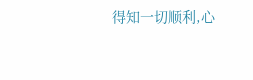得知一切顺利,心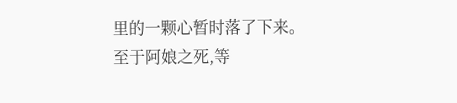里的一颗心暂时落了下来。
至于阿娘之死,等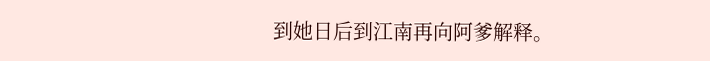到她日后到江南再向阿爹解释。